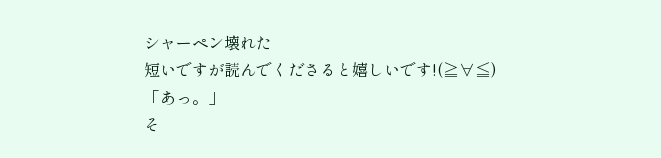シャーペン壊れた
短いですが読んでくださると嬉しいです!(≧∀≦)
「あっ。」
そ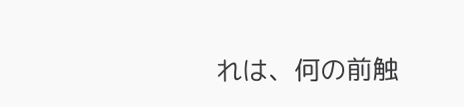れは、何の前触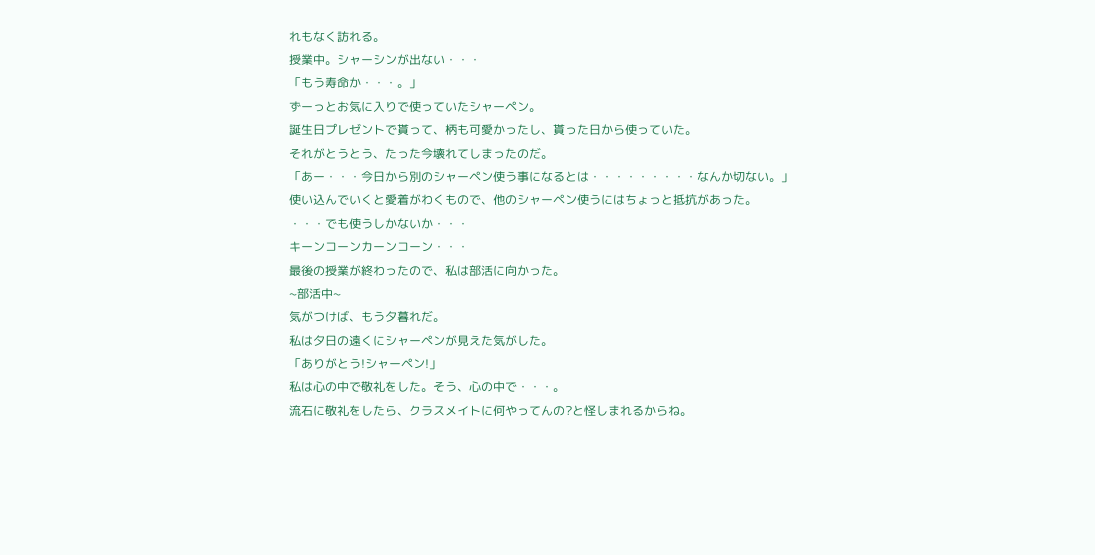れもなく訪れる。
授業中。シャーシンが出ない・・・
「もう寿命か・・・。」
ずーっとお気に入りで使っていたシャーペン。
誕生日プレゼントで貰って、柄も可愛かったし、貰った日から使っていた。
それがとうとう、たった今壊れてしまったのだ。
「あー・・・今日から別のシャーペン使う事になるとは・・・・・・・・・なんか切ない。」
使い込んでいくと愛着がわくもので、他のシャーペン使うにはちょっと抵抗があった。
・・・でも使うしかないか・・・
キーンコーンカーンコーン・・・
最後の授業が終わったので、私は部活に向かった。
~部活中~
気がつけば、もう夕暮れだ。
私は夕日の遠くにシャーペンが見えた気がした。
「ありがとう!シャーペン!」
私は心の中で敬礼をした。そう、心の中で・・・。
流石に敬礼をしたら、クラスメイトに何やってんの?と怪しまれるからね。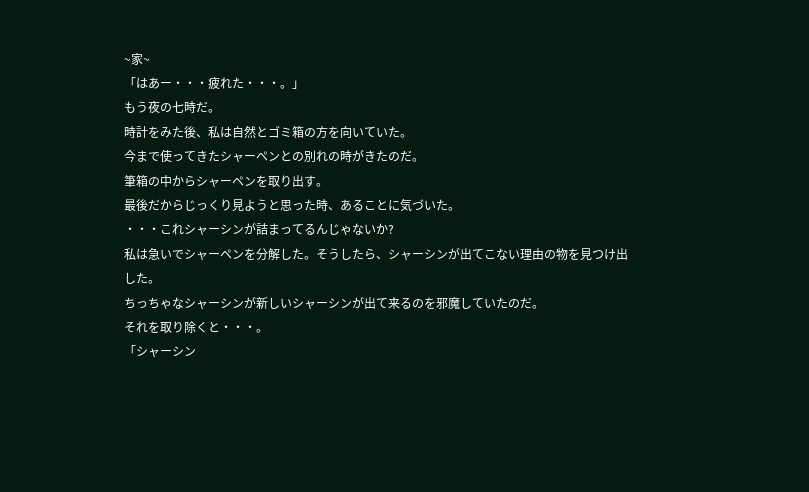~家~
「はあー・・・疲れた・・・。」
もう夜の七時だ。
時計をみた後、私は自然とゴミ箱の方を向いていた。
今まで使ってきたシャーペンとの別れの時がきたのだ。
筆箱の中からシャーペンを取り出す。
最後だからじっくり見ようと思った時、あることに気づいた。
・・・これシャーシンが詰まってるんじゃないか?
私は急いでシャーペンを分解した。そうしたら、シャーシンが出てこない理由の物を見つけ出した。
ちっちゃなシャーシンが新しいシャーシンが出て来るのを邪魔していたのだ。
それを取り除くと・・・。
「シャーシン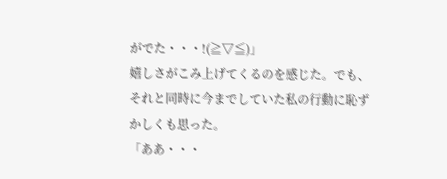がでた・・・!(≧▽≦)」
嬉しさがこみ上げてくるのを感じた。でも、それと同時に今までしていた私の行動に恥ずかしくも思った。
「ああ・・・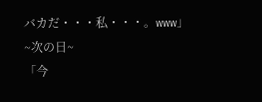バカだ・・・私・・・。www」
~次の日~
「今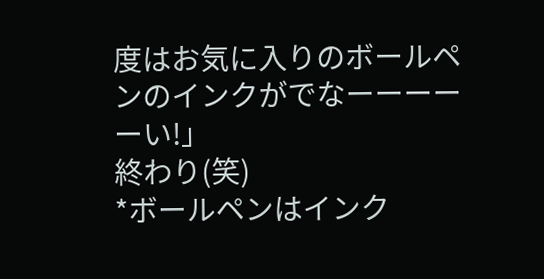度はお気に入りのボールペンのインクがでなーーーーーい!」
終わり(笑)
*ボールペンはインク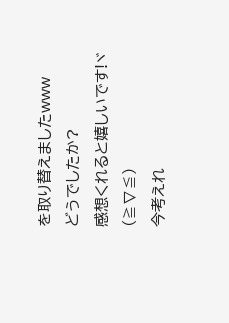を取り替えましたwww
どうでしたか?
感想くれると嬉しいです!ヾ(≧∇≦)
今考えれ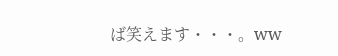ば笑えます・・・。ww